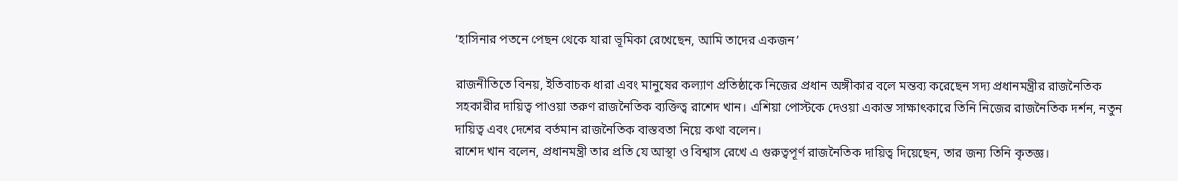‘হাসিনার পতনে পেছন থেকে যারা ভূমিকা রেখেছেন, আমি তাদের একজন’

রাজনীতিতে বিনয়, ইতিবাচক ধারা এবং মানুষের কল্যাণ প্রতিষ্ঠাকে নিজের প্রধান অঙ্গীকার বলে মন্তব্য করেছেন সদ্য প্রধানমন্ত্রীর রাজনৈতিক সহকারীর দায়িত্ব পাওয়া তরুণ রাজনৈতিক ব্যক্তিত্ব রাশেদ খান। এশিয়া পোস্টকে দেওয়া একান্ত সাক্ষাৎকারে তিনি নিজের রাজনৈতিক দর্শন, নতুন দায়িত্ব এবং দেশের বর্তমান রাজনৈতিক বাস্তবতা নিয়ে কথা বলেন।
রাশেদ খান বলেন, প্রধানমন্ত্রী তার প্রতি যে আস্থা ও বিশ্বাস রেখে এ গুরুত্বপূর্ণ রাজনৈতিক দায়িত্ব দিয়েছেন, তার জন্য তিনি কৃতজ্ঞ।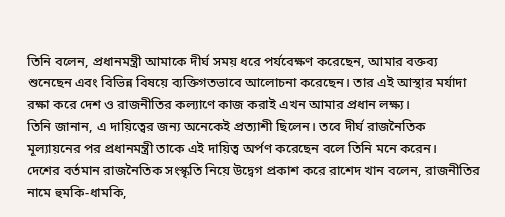তিনি বলেন, প্রধানমন্ত্রী আমাকে দীর্ঘ সময় ধরে পর্যবেক্ষণ করেছেন, আমার বক্তব্য শুনেছেন এবং বিভিন্ন বিষয়ে ব্যক্তিগতভাবে আলোচনা করেছেন। তার এই আস্থার মর্যাদা রক্ষা করে দেশ ও রাজনীতির কল্যাণে কাজ করাই এখন আমার প্রধান লক্ষ্য।
তিনি জানান, এ দায়িত্বের জন্য অনেকেই প্রত্যাশী ছিলেন। তবে দীর্ঘ রাজনৈতিক মূল্যায়নের পর প্রধানমন্ত্রী তাকে এই দায়িত্ব অর্পণ করেছেন বলে তিনি মনে করেন।
দেশের বর্তমান রাজনৈতিক সংস্কৃতি নিয়ে উদ্বেগ প্রকাশ করে রাশেদ খান বলেন, রাজনীতির নামে হুমকি-ধামকি,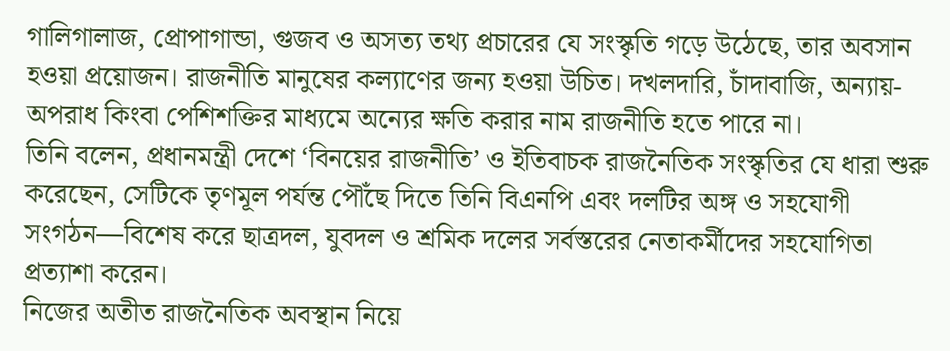গালিগালাজ, প্রোপাগান্ডা, গুজব ও অসত্য তথ্য প্রচারের যে সংস্কৃতি গড়ে উঠেছে, তার অবসান হওয়া প্রয়োজন। রাজনীতি মানুষের কল্যাণের জন্য হওয়া উচিত। দখলদারি, চাঁদাবাজি, অন্যায়-অপরাধ কিংবা পেশিশক্তির মাধ্যমে অন্যের ক্ষতি করার নাম রাজনীতি হতে পারে না।
তিনি বলেন, প্রধানমন্ত্রী দেশে ‘বিনয়ের রাজনীতি’ ও ইতিবাচক রাজনৈতিক সংস্কৃতির যে ধারা শুরু করেছেন, সেটিকে তৃণমূল পর্যন্ত পৌঁছে দিতে তিনি বিএনপি এবং দলটির অঙ্গ ও সহযোগী সংগঠন—বিশেষ করে ছাত্রদল, যুবদল ও শ্রমিক দলের সর্বস্তরের নেতাকর্মীদের সহযোগিতা প্রত্যাশা করেন।
নিজের অতীত রাজনৈতিক অবস্থান নিয়ে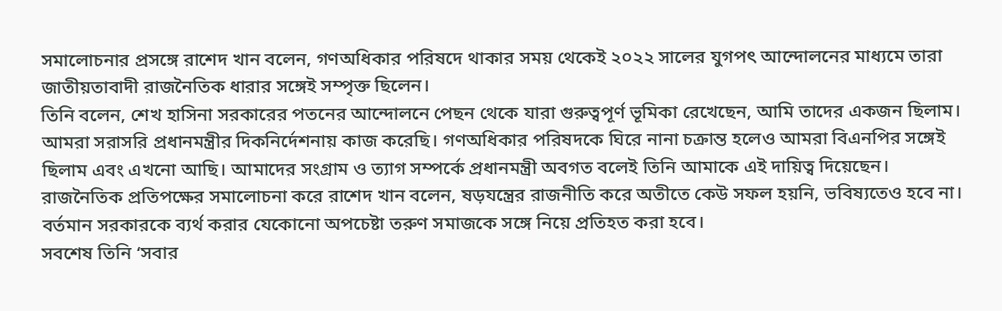সমালোচনার প্রসঙ্গে রাশেদ খান বলেন, গণঅধিকার পরিষদে থাকার সময় থেকেই ২০২২ সালের যুগপৎ আন্দোলনের মাধ্যমে তারা জাতীয়তাবাদী রাজনৈতিক ধারার সঙ্গেই সম্পৃক্ত ছিলেন।
তিনি বলেন, শেখ হাসিনা সরকারের পতনের আন্দোলনে পেছন থেকে যারা গুরুত্বপূর্ণ ভূমিকা রেখেছেন, আমি তাদের একজন ছিলাম। আমরা সরাসরি প্রধানমন্ত্রীর দিকনির্দেশনায় কাজ করেছি। গণঅধিকার পরিষদকে ঘিরে নানা চক্রান্ত হলেও আমরা বিএনপির সঙ্গেই ছিলাম এবং এখনো আছি। আমাদের সংগ্রাম ও ত্যাগ সম্পর্কে প্রধানমন্ত্রী অবগত বলেই তিনি আমাকে এই দায়িত্ব দিয়েছেন।
রাজনৈতিক প্রতিপক্ষের সমালোচনা করে রাশেদ খান বলেন, ষড়যন্ত্রের রাজনীতি করে অতীতে কেউ সফল হয়নি, ভবিষ্যতেও হবে না। বর্তমান সরকারকে ব্যর্থ করার যেকোনো অপচেষ্টা তরুণ সমাজকে সঙ্গে নিয়ে প্রতিহত করা হবে।
সবশেষ তিনি ‘সবার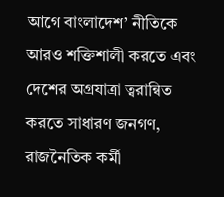আগে বাংলাদেশ’ নীতিকে আরও শক্তিশালী করতে এবং দেশের অগ্রযাত্রা ত্বরান্বিত করতে সাধারণ জনগণ, রাজনৈতিক কর্মী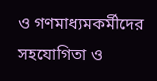ও গণমাধ্যমকর্মীদের সহযোগিতা ও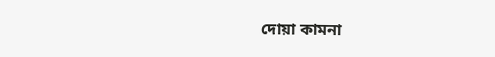দোয়া কামনা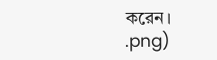করেন।
.png)